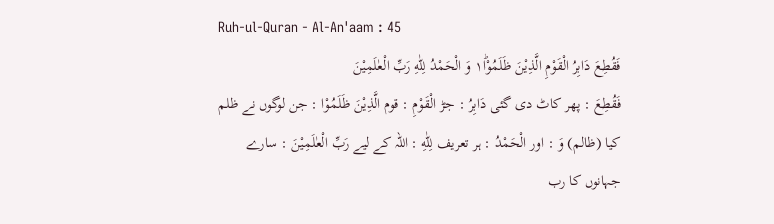Ruh-ul-Quran - Al-An'aam : 45
فَقُطِعَ دَابِرُ الْقَوْمِ الَّذِیْنَ ظَلَمُوْا١ؕ وَ الْحَمْدُ لِلّٰهِ رَبِّ الْعٰلَمِیْنَ
فَقُطِعَ : پھر کاٹ دی گئی دَابِرُ : جڑ الْقَوْمِ : قوم الَّذِيْنَ ظَلَمُوْا : جن لوگوں نے ظلم کیا (ظالم) وَ : اور الْحَمْدُ : ہر تعریف لِلّٰهِ : اللہ کے لیے رَبِّ الْعٰلَمِيْنَ : سارے جہانوں کا رب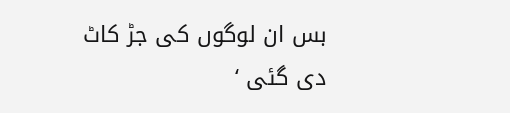بس ان لوگوں کی جڑ کاٹ دی گئی ‘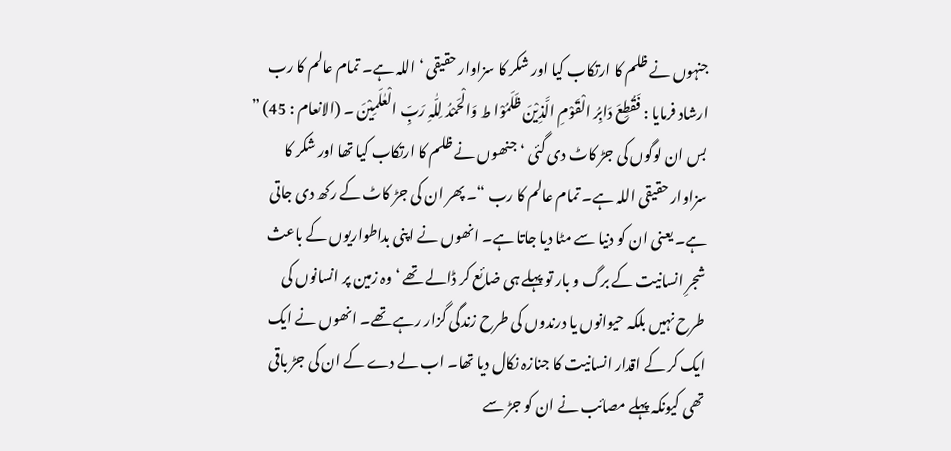جنہوں نے ظلم کا ارتکاب کیا اور شکر کا سزاوار حقیقی ‘ اللہ ہے۔ تمام عالم کا رب
ارشاد فرمایا : فَقُطِعَ دَابِرُ الْقَوْمِ الَّذِیْنَ ظَلَمُوْا ط وَالْحَمْدُ لِلّٰہِ رَبِّ الْعٰلَمِیْنَ ۔ (الانعام : 45) ” بس ان لوگوں کی جڑ کاٹ دی گئی ‘ جنھوں نے ظلم کا ارتکاب کیا تھا اور شکر کا سزاوار حقیقی اللہ ہے۔ تمام عالم کا رب “۔ پھر ان کی جڑ کاٹ کے رکھ دی جاتی ہے۔ یعنی ان کو دنیا سے مٹا دیا جاتا ہے۔ انھوں نے اپنی بداطواریوں کے باعث شجرِ انسانیت کے برگ و بار تو پہلے ہی ضائع کر ڈالے تھے ‘ وہ زمین پر انسانوں کی طرح نہیں بلکہ حیوانوں یا درندوں کی طرح زندگی گزار رہے تھے۔ انھوں نے ایک ایک کر کے اقدار انسانیت کا جنازہ نکال دیا تھا۔ اب لے دے کے ان کی جڑ باقی تھی کیونکہ پہلے مصائب نے ان کو جڑ سے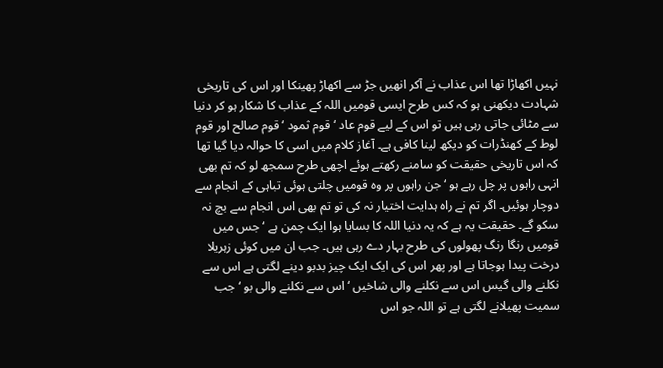نہیں اکھاڑا تھا اس عذاب نے آکر انھیں جڑ سے اکھاڑ پھینکا اور اس کی تاریخی شہادت دیکھنی ہو کہ کس طرح ایسی قومیں اللہ کے عذاب کا شکار ہو کر دنیا سے مٹائی جاتی رہی ہیں تو اس کے لیے قوم عاد ‘ قوم ثمود ‘ قوم صالح اور قوم لوط کے کھنڈرات کو دیکھ لینا کافی ہے۔ آغاز کلام میں اسی کا حوالہ دیا گیا تھا کہ اس تاریخی حقیقت کو سامنے رکھتے ہوئے اچھی طرح سمجھ لو کہ تم بھی انہی راہوں پر چل رہے ہو ‘ جن راہوں پر وہ قومیں چلتی ہوئی تباہی کے انجام سے دوچار ہوئیں۔ اگر تم نے راہ ہدایت اختیار نہ کی تو تم بھی اس انجام سے بچ نہ سکو گے۔ حقیقت یہ ہے کہ یہ دنیا اللہ کا بسایا ہوا ایک چمن ہے ‘ جس میں قومیں رنگا رنگ پھولوں کی طرح بہار دے رہی ہیں۔ جب ان میں کوئی زہریلا درخت پیدا ہوجاتا ہے اور پھر اس کی ایک ایک چیز بدبو دینے لگتی ہے اس سے نکلنے والی گیس اس سے نکلنے والی شاخیں ‘ اس سے نکلنے والی بو ‘ جب سمیت پھیلانے لگتی ہے تو اللہ جو اس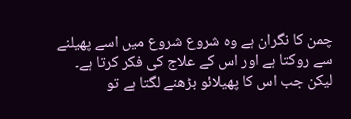چمن کا نگران ہے وہ شروع شروع میں اسے پھیلنے سے روکتا ہے اور اس کے علاج کی فکر کرتا ہے۔ لیکن جب اس کا پھیلائو بڑھنے لگتا ہے تو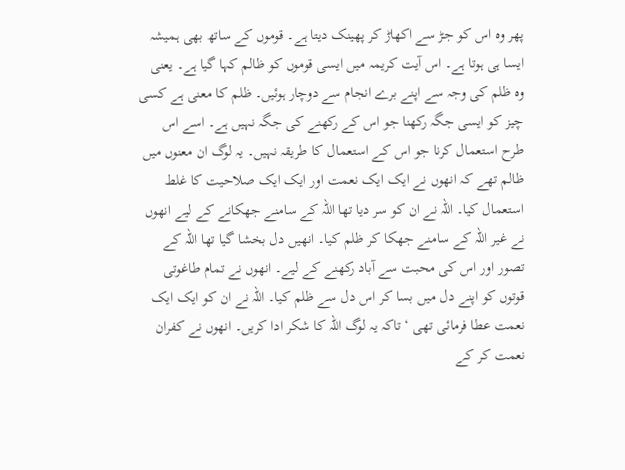پھر وہ اس کو جڑ سے اکھاڑ کر پھینک دیتا ہے۔ قوموں کے ساتھ بھی ہمیشہ ایسا ہی ہوتا ہے۔ اس آیت کریمہ میں ایسی قوموں کو ظالم کہا گیا ہے۔ یعنی وہ ظلم کی وجہ سے اپنے برے انجام سے دوچار ہوئیں۔ ظلم کا معنی ہے کسی چیز کو ایسی جگہ رکھنا جو اس کے رکھنے کی جگہ نہیں ہے۔ اسے اس طرح استعمال کرنا جو اس کے استعمال کا طریقہ نہیں۔ یہ لوگ ان معنوں میں ظالم تھے کہ انھوں نے ایک ایک نعمت اور ایک ایک صلاحیت کا غلط استعمال کیا۔ اللہ نے ان کو سر دیا تھا اللہ کے سامنے جھکانے کے لیے انھوں نے غیر اللہ کے سامنے جھکا کر ظلم کیا۔ انھیں دل بخشا گیا تھا اللہ کے تصور اور اس کی محبت سے آباد رکھنے کے لیے۔ انھوں نے تمام طاغوتی قوتوں کو اپنے دل میں بسا کر اس دل سے ظلم کیا۔ اللہ نے ان کو ایک ایک نعمت عطا فرمائی تھی ‘ تاکہ یہ لوگ اللہ کا شکر ادا کریں۔ انھوں نے کفران نعمت کر کے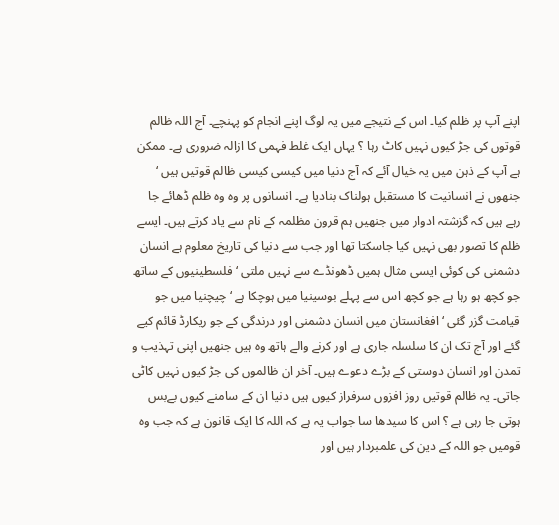اپنے آپ پر ظلم کیا۔ اس کے نتیجے میں یہ لوگ اپنے انجام کو پہنچے۔ آج اللہ ظالم قوتوں کی جڑ کیوں نہیں کاٹ رہا ؟ یہاں ایک غلط فہمی کا ازالہ ضروری ہے۔ ممکن ہے آپ کے ذہن میں یہ خیال آئے کہ آج دنیا میں کیسی کیسی ظالم قوتیں ہیں ‘ جنھوں نے انسانیت کا مستقبل ہولناک بنادیا ہے۔ انسانوں پر وہ وہ ظلم ڈھائے جا رہے ہیں کہ گزشتہ ادوار میں جنھیں ہم قرون مظلمہ کے نام سے یاد کرتے ہیں۔ ایسے ظلم کا تصور بھی نہیں کیا جاسکتا تھا اور جب سے دنیا کی تاریخ معلوم ہے انسان دشمنی کی کوئی ایسی مثال ہمیں ڈھونڈے سے نہیں ملتی ‘ فلسطینیوں کے ساتھ جو کچھ ہو رہا ہے جو کچھ اس سے پہلے بوسینیا میں ہوچکا ہے ‘ چیچنیا میں جو قیامت گزر گئی ‘ افغانستان میں انسان دشمنی اور درندگی کے جو ریکارڈ قائم کیے گئے اور آج تک ان کا سلسلہ جاری ہے اور کرنے والے ہاتھ وہ ہیں جنھیں اپنی تہذیب و تمدن اور انسان دوستی کے بڑے دعوے ہیں۔ آخر ان ظالموں کی جڑ کیوں نہیں کاٹی جاتی۔ یہ ظالم قوتیں روز افزوں سرفراز کیوں ہیں دنیا ان کے سامنے کیوں بےبس ہوتی جا رہی ہے ؟ اس کا سیدھا سا جواب یہ ہے کہ اللہ کا ایک قانون ہے کہ جب وہ قومیں جو اللہ کے دین کی علمبردار ہیں اور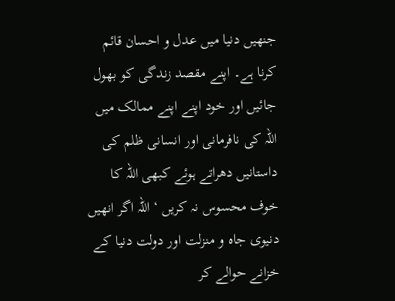جنھیں دنیا میں عدل و احسان قائم کرنا ہے۔ اپنے مقصد زندگی کو بھول جائیں اور خود اپنے اپنے ممالک میں اللہ کی نافرمانی اور انسانی ظلم کی داستانیں دھراتے ہوئے کبھی اللہ کا خوف محسوس نہ کریں ‘ اللہ اگر انھیں دنیوی جاہ و منزلت اور دولت دنیا کے خزانے حوالے کر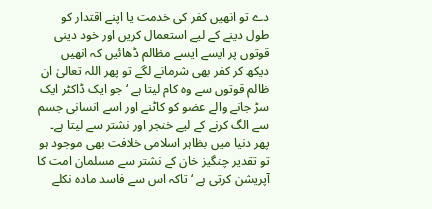دے تو انھیں کفر کی خدمت یا اپنے اقتدار کو طول دینے کے لیے استعمال کریں اور خود دینی قوتوں پر ایسے ایسے مظالم ڈھائیں کہ انھیں دیکھ کر کفر بھی شرمانے لگے تو پھر اللہ تعالیٰ ان ظالم قوتوں سے وہ کام لیتا ہے ‘ جو ایک ڈاکٹر ایک سڑ جانے والے عضو کو کاٹنے اور اسے انسانی جسم سے الگ کرنے کے لیے خنجر اور نشتر سے لیتا ہے۔ پھر دنیا میں بظاہر اسلامی خلافت بھی موجود ہو تو تقدیر چنگیز خان کے نشتر سے مسلمان امت کا آپریشن کرتی ہے ‘ تاکہ اس سے فاسد مادہ نکلے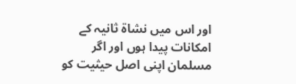اور اس میں نشاۃ ثانیہ کے امکانات پیدا ہوں اور اگر مسلمان اپنی اصل حیثیت کو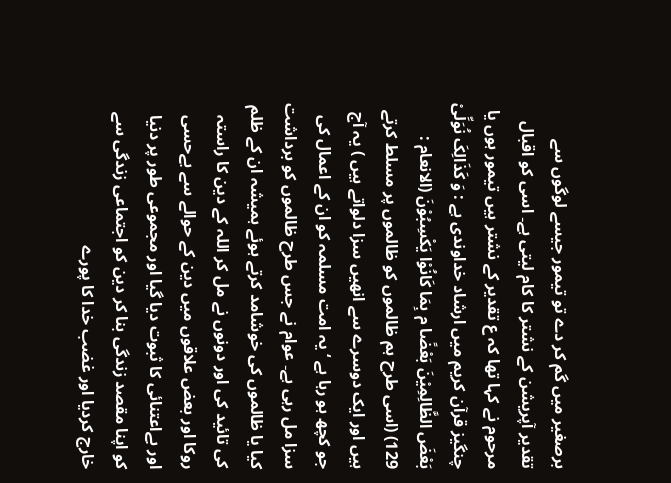برصغیر میں گم کر دے تو تیمور جیسے لوگوں سے تقدیر آپریشن کے نشتر کا کام لیتی ہے۔ اسی کو اقبال مرحوم نے کہا تھا کہ ع تقدیر کے نشتر ہیں تیمور ہوں یا چنگیز قرآن کریم میں ارشاد خداوندی ہے : وَ کَذَالِکَ نُوَلِّیْ بَعْضَ الظَّالِمِیْنَ بَعْضًا م بِمَا کَانُوْا یَکْسِبُوْنَ (الانعام : 129) (اسی طرح ہم ظالموں کو ظالموں پر مسلط کرتے ہیں اور ایک دوسرے سے انھیں سزا دلواتے ہیں ) یہ آج جو کچھ ہو رہا ہے ‘ یہ امت مسلمہ کو ان کے اعمال کی سزا مل رہی ہے۔ عوام نے جس طرح ظالموں کو برداشت کیا یا ظالموں کی خوشامد کرتے ہوئے ہمیشہ ان کے ظلم کی تائید کی اور دونوں نے مل کر اللہ کے دین کا راستہ روکا اور بعض علاقوں میں دین کے حوالے سے بےحسی اور بےاعتنائی کا ثبوت دیا گیا اور مجموعی طور پر دنیا کو اپنا مقصد زندگی بنا کر دین کو اجتماعی زندگی سے خارج کردیا اور غضب خدا کا پورے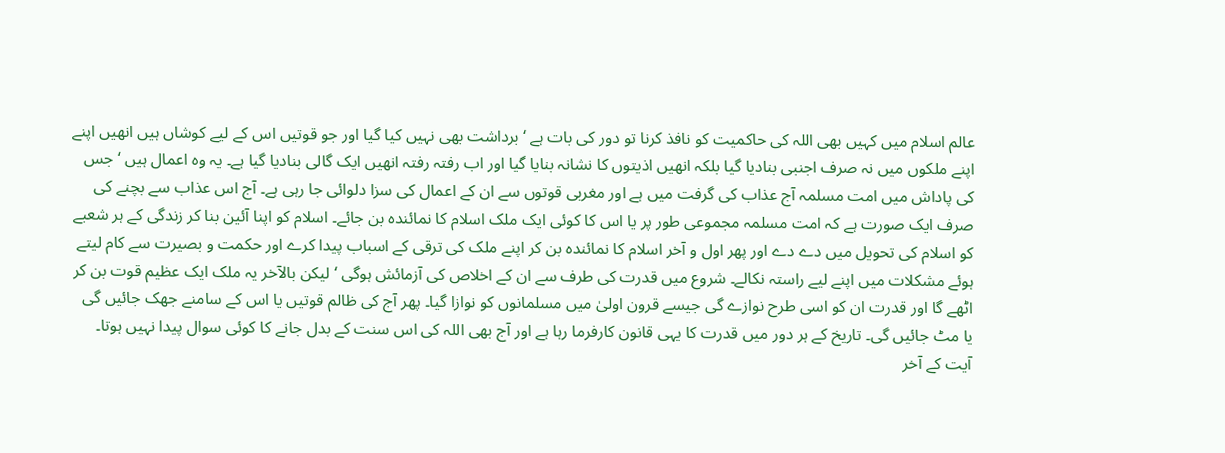عالم اسلام میں کہیں بھی اللہ کی حاکمیت کو نافذ کرنا تو دور کی بات ہے ‘ برداشت بھی نہیں کیا گیا اور جو قوتیں اس کے لیے کوشاں ہیں انھیں اپنے اپنے ملکوں میں نہ صرف اجنبی بنادیا گیا بلکہ انھیں اذیتوں کا نشانہ بنایا گیا اور اب رفتہ رفتہ انھیں ایک گالی بنادیا گیا ہے۔ یہ وہ اعمال ہیں ‘ جس کی پاداش میں امت مسلمہ آج عذاب کی گرفت میں ہے اور مغربی قوتوں سے ان کے اعمال کی سزا دلوائی جا رہی ہے۔ آج اس عذاب سے بچنے کی صرف ایک صورت ہے کہ امت مسلمہ مجموعی طور پر یا اس کا کوئی ایک ملک اسلام کا نمائندہ بن جائے۔ اسلام کو اپنا آئین بنا کر زندگی کے ہر شعبے کو اسلام کی تحویل میں دے دے اور پھر اول و آخر اسلام کا نمائندہ بن کر اپنے ملک کی ترقی کے اسباب پیدا کرے اور حکمت و بصیرت سے کام لیتے ہوئے مشکلات میں اپنے لیے راستہ نکالے۔ شروع میں قدرت کی طرف سے ان کے اخلاص کی آزمائش ہوگی ‘ لیکن بالآخر یہ ملک ایک عظیم قوت بن کر اٹھے گا اور قدرت ان کو اسی طرح نوازے گی جیسے قرون اولیٰ میں مسلمانوں کو نوازا گیا۔ پھر آج کی ظالم قوتیں یا اس کے سامنے جھک جائیں گی یا مٹ جائیں گی۔ تاریخ کے ہر دور میں قدرت کا یہی قانون کارفرما رہا ہے اور آج بھی اللہ کی اس سنت کے بدل جانے کا کوئی سوال پیدا نہیں ہوتا۔ آیت کے آخر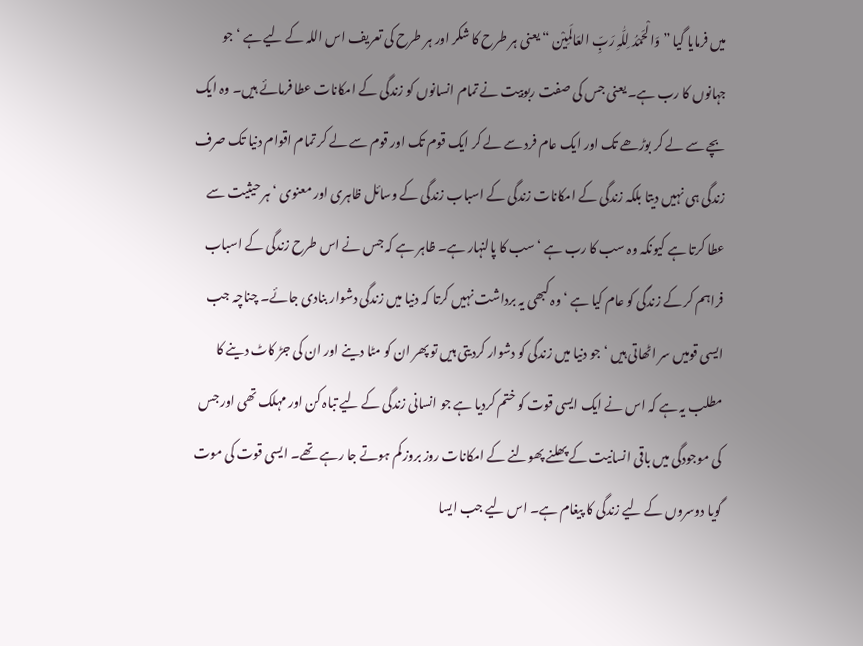میں فرمایا گیا ” وَالْحَمْدُ لِلّٰہِ رَبِّ العَالَمِیْن “ یعنی ہر طرح کا شکر اور ہر طرح کی تعریف اس اللہ کے لیے ہے ‘ جو جہانوں کا رب ہے۔ یعنی جس کی صفت ربوبیت نے تمام انسانوں کو زندگی کے امکانات عطا فرمائے ہیں۔ وہ ایک بچے سے لے کر بوڑھے تک اور ایک عام فرد سے لے کر ایک قوم تک اور قوم سے لے کر تمام اقوام دنیا تک صرف زندگی ہی نہیں دیتا بلکہ زندگی کے امکانات زندگی کے اسباب زندگی کے وسائل ظاہری اور معنوی ‘ ہر حیثیت سے عطا کرتا ہے کیونکہ وہ سب کا رب ہے ‘ سب کا پالنہار ہے۔ ظاہر ہے کہ جس نے اس طرح زندگی کے اسباب فراہم کر کے زندگی کو عام کیا ہے ‘ وہ کبھی یہ برداشت نہیں کرتا کہ دنیا میں زندگی دشوار بنادی جائے۔ چناچہ جب ایسی قومیں سر اٹھاتی ہیں ‘ جو دنیا میں زندگی کو دشوار کردیتی ہیں تو پھر ان کو مٹا دینے اور ان کی جڑ کاٹ دینے کا مطلب یہ ہے کہ اس نے ایک ایسی قوت کو ختم کردیا ہے جو انسانی زندگی کے لیے تباہ کن اور مہلک تھی اور جس کی موجودگی میں باقی انسانیت کے پھلنے پھولنے کے امکانات روز بروز کم ہوتے جا رہے تھے۔ ایسی قوت کی موت گویا دوسروں کے لیے زندگی کا پیغام ہے۔ اس لیے جب ایسا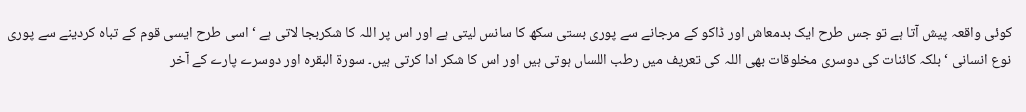کوئی واقعہ پیش آتا ہے تو جس طرح ایک بدمعاش اور ڈاکو کے مرجانے سے پوری بستی سکھ کا سانس لیتی ہے اور اس پر اللہ کا شکربجا لاتی ہے ‘ اسی طرح ایسی قوم کے تباہ کردینے سے پوری نوع انسانی ‘ بلکہ کائنات کی دوسری مخلوقات بھی اللہ کی تعریف میں رطب اللساں ہوتی ہیں اور اس کا شکر ادا کرتی ہیں۔ سورة البقرہ اور دوسرے پارے کے آخر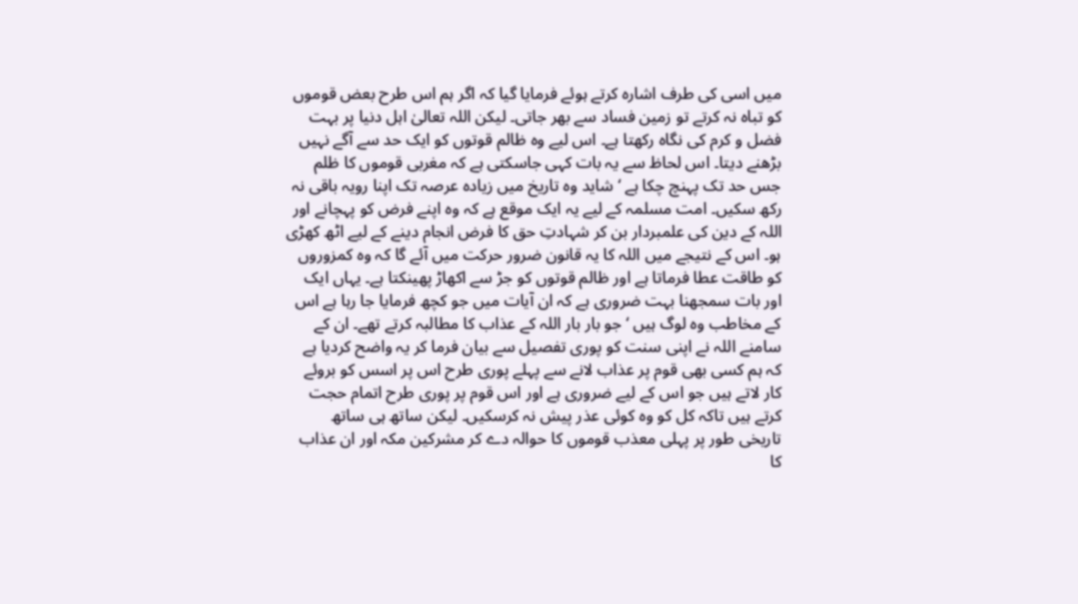میں اسی کی طرف اشارہ کرتے ہوئے فرمایا گیا کہ اگر ہم اس طرح بعض قوموں کو تباہ نہ کرتے تو زمین فساد سے بھر جاتی۔ لیکن اللہ تعالیٰ اہل دنیا پر بہت فضل و کرم کی نگاہ رکھتا ہے۔ اس لیے وہ ظالم قوتوں کو ایک حد سے آگے نہیں بڑھنے دیتا۔ اس لحاظ سے یہ بات کہی جاسکتی ہے کہ مغربی قوموں کا ظلم جس حد تک پہنچ چکا ہے ‘ شاید وہ تاریخ میں زیادہ عرصہ تک اپنا رویہ باقی نہ رکھ سکیں۔ امت مسلمہ کے لیے یہ ایک موقع ہے کہ وہ اپنے فرض کو پہچانے اور اللہ کے دین کی علمبردار بن کر شہادتِ حق کا فرض انجام دینے کے لیے اٹھ کھڑی ہو۔ اس کے نتیجے میں اللہ کا یہ قانون ضرور حرکت میں آئے گا کہ وہ کمزوروں کو طاقت عطا فرماتا ہے اور ظالم قوتوں کو جڑ سے اکھاڑ پھینکتا ہے۔ یہاں ایک اور بات سمجھنا بہت ضروری ہے کہ ان آیات میں جو کچھ فرمایا جا رہا ہے اس کے مخاطب وہ لوگ ہیں ‘ جو بار بار اللہ کے عذاب کا مطالبہ کرتے تھے۔ ان کے سامنے اللہ نے اپنی سنت کو پوری تفصیل سے بیان فرما کر یہ واضح کردیا ہے کہ ہم کسی بھی قوم پر عذاب لانے سے پہلے پوری طرح اس پر اسس کو بروئے کار لاتے ہیں جو اس کے لیے ضروری ہے اور اس قوم پر پوری طرح اتمام حجت کرتے ہیں تاکہ کل کو وہ کوئی عذر پیش نہ کرسکیں۔ لیکن ساتھ ہی ساتھ تاریخی طور پر پہلی معذب قوموں کا حوالہ دے کر مشرکین مکہ اور ان عذاب کا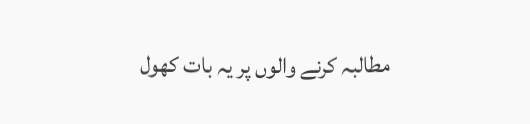مطالبہ کرنے والوں پر یہ بات کھول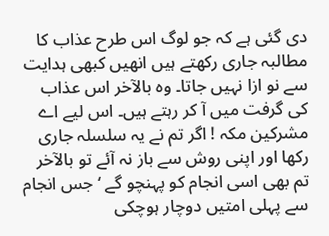دی گئی ہے کہ جو لوگ اس طرح عذاب کا مطالبہ جاری رکھتے ہیں انھیں کبھی ہدایت سے نو ازا نہیں جاتا۔ وہ بالآخر اس عذاب کی گرفت میں آ کر رہتے ہیں۔ اس لیے اے مشرکین مکہ ! اگر تم نے یہ سلسلہ جاری رکھا اور اپنی روش سے باز نہ آئے تو بالآخر تم بھی اسی انجام کو پہنچو گے ‘ جس انجام سے پہلی امتیں دوچار ہوچکی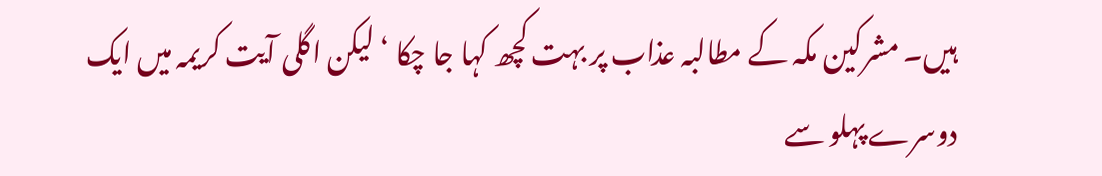ہیں۔ مشرکین مکہ کے مطالبہ عذاب پر بہت کچھ کہا جا چکا ‘ لیکن اگلی آیت کریمہ میں ایک دوسرے پہلو سے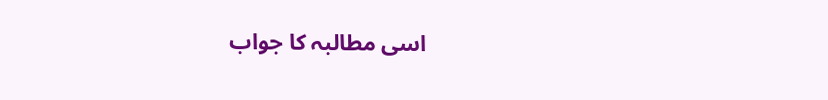اسی مطالبہ کا جواب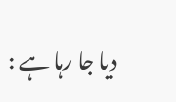دیا جا رہا ہے :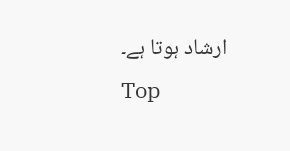ارشاد ہوتا ہے۔
Top